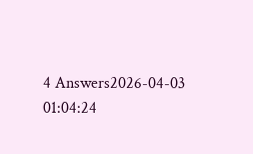4 Answers2026-04-03 01:04:24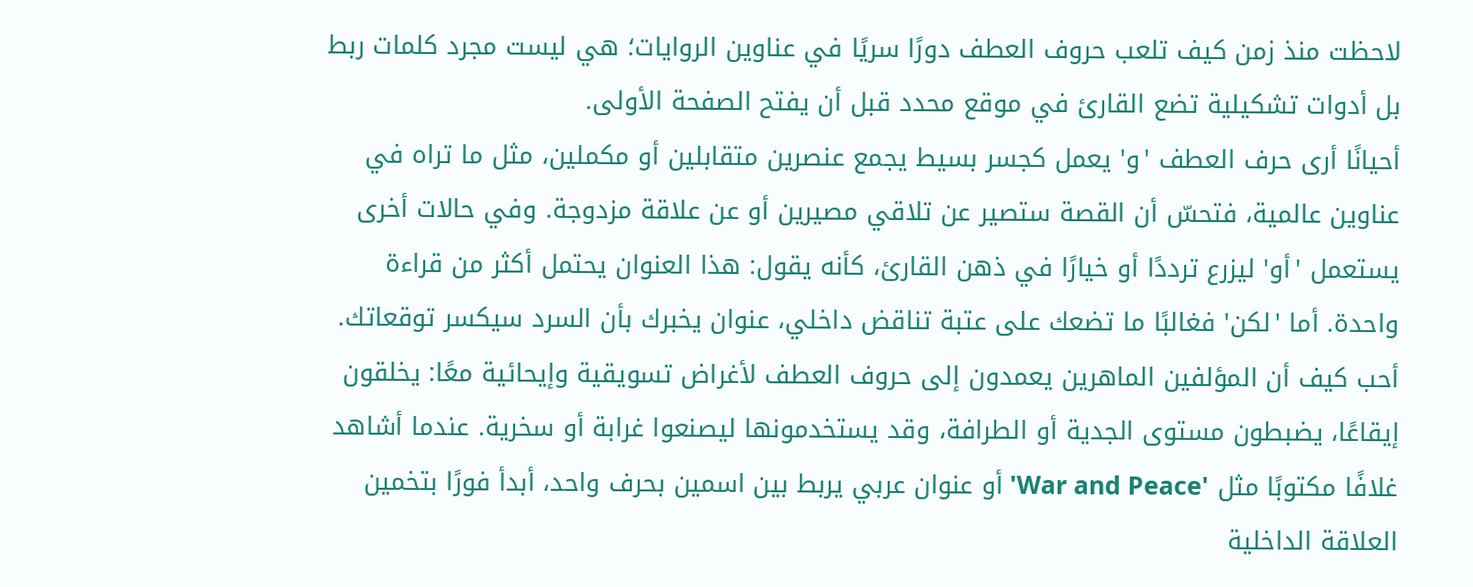لاحظت منذ زمن كيف تلعب حروف العطف دورًا سريًا في عناوين الروايات؛ هي ليست مجرد كلمات ربط بل أدوات تشكيلية تضع القارئ في موقع محدد قبل أن يفتح الصفحة الأولى.
أحيانًا أرى حرف العطف 'و' يعمل كجسر بسيط يجمع عنصرين متقابلين أو مكملين، مثل ما تراه في عناوين عالمية، فتحسّ أن القصة ستصير عن تلاقي مصيرين أو عن علاقة مزدوجة. وفي حالات أخرى يستعمل 'أو' ليزرع ترددًا أو خيارًا في ذهن القارئ، كأنه يقول: هذا العنوان يحتمل أكثر من قراءة واحدة. أما 'لكن' فغالبًا ما تضعك على عتبة تناقض داخلي، عنوان يخبرك بأن السرد سيكسر توقعاتك.
أحب كيف أن المؤلفين الماهرين يعمدون إلى حروف العطف لأغراض تسويقية وإيحائية معًا: يخلقون إيقاعًا، يضبطون مستوى الجدية أو الطرافة، وقد يستخدمونها ليصنعوا غرابة أو سخرية. عندما أشاهد غلافًا مكتوبًا مثل 'War and Peace' أو عنوان عربي يربط بين اسمين بحرف واحد، أبدأ فورًا بتخمين العلاقة الداخلية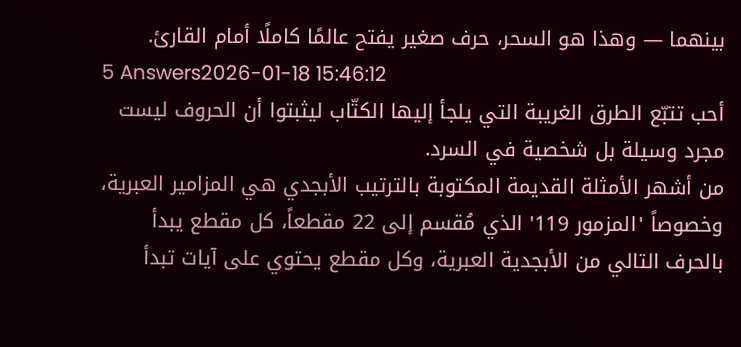بينهما — وهذا هو السحر، حرف صغير يفتح عالمًا كاملًا أمام القارئ.
5 Answers2026-01-18 15:46:12
أحب تتبّع الطرق الغريبة التي يلجأ إليها الكتّاب ليثبتوا أن الحروف ليست مجرد وسيلة بل شخصية في السرد.
من أشهر الأمثلة القديمة المكتوبة بالترتيب الأبجدي هي المزامير العبرية، وخصوصاً 'المزمور 119' الذي مُقسم إلى 22 مقطعاً، كل مقطع يبدأ بالحرف التالي من الأبجدية العبرية، وكل مقطع يحتوي على آيات تبدأ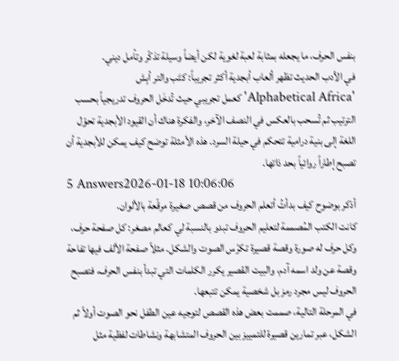بنفس الحرف، ما يجعله بمثابة لعبة لغوية لكن أيضاً وسيلة تذكّر وتأمل ديني.
في الأدب الحديث تظهر ألعاب أبجدية أكثر تجريباً: كتَب والتر أبِش 'Alphabetical Africa' كعمل تجريبي حيث تُدخَل الحروف تدريجياً بحسب الترتيب ثم تُسحب بالعكس في النصف الآخر، والفكرة هناك أن القيود الأبجدية تحوّل اللغة إلى بنية درامية تتحكم في حيلة السرد. هذه الأمثلة توضح كيف يمكن للأبجدية أن تصبح إطاراً روائياً بحد ذاتها.
5 Answers2026-01-18 10:06:06
أذكر بوضوح كيف بدأتُ أتعلم الحروف من قصص صغيرة مرقّعة بالألوان.
كانت الكتب المُصممة لتعليم الحروف تبدو بالنسبة لي كعالم مصغر: كل صفحة حرف، وكل حرف له صورة وقصة قصيرة تكرّس الصوت والشكل. مثلاً صفحة الألف فيها تفاحة وقصة عن ولد اسمه آدم، والبيت القصير يكرر الكلمات التي تبدأ بنفس الحرف، فتصبح الحروف ليس مجرد رمز بل شخصية يمكن تتبعها.
في المرحلة التالية، صممت بعض هذه القصص لتوجيه عين الطفل نحو الصوت أولاً ثم الشكل، عبر تمارين قصيرة للتمييز بين الحروف المتشابهة ونشاطات لفظية مثل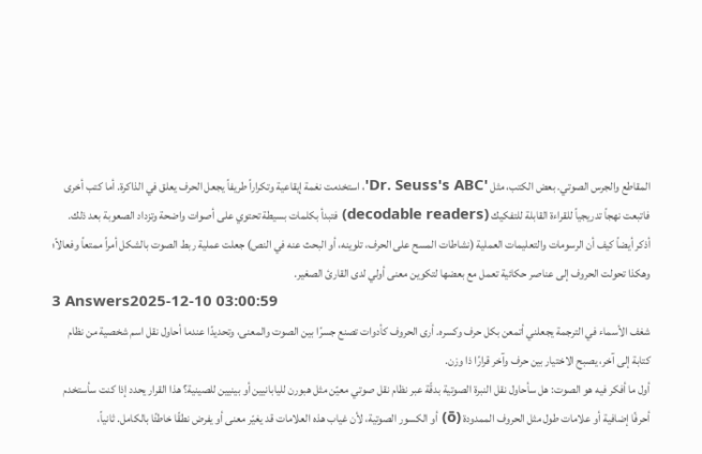المقاطع والجرس الصوتي. بعض الكتب، مثل 'Dr. Seuss's ABC'، استخدمت نغمة إيقاعية وتكراراً طريفاً يجعل الحرف يعلق في الذاكرة. أما كتب أخرى فاتبعت نهجاً تدريجياً للقراءة القابلة للتفكيك (decodable readers) فتبدأ بكلمات بسيطة تحتوي على أصوات واضحة وتزداد الصعوبة بعد ذلك.
أذكر أيضاً كيف أن الرسومات والتعليمات العملية (نشاطات المسح على الحرف، تلوينه، أو البحث عنه في النص) جعلت عملية ربط الصوت بالشكل أمراً ممتعاً وفعالاً؛ وهكذا تحولت الحروف إلى عناصر حكائية تعمل مع بعضها لتكوين معنى أولي لدى القارئ الصغير.
3 Answers2025-12-10 03:00:59
شغف الأسماء في الترجمة يجعلني أتمعن بكل حرف وكسره. أرى الحروف كأدوات تصنع جسرًا بين الصوت والمعنى، وتحديدًا عندما أحاول نقل اسم شخصية من نظام كتابة إلى آخر، يصبح الاختيار بين حرف وآخر قرارًا ذا وزن.
أول ما أفكر فيه هو الصوت: هل سأحاول نقل النبرة الصوتية بدقّة عبر نظام نقل صوتي معيّن مثل هبورن لليابانيين أو بينيين للصينية؟ هذا القرار يحدد إذا كنت سأستخدم أحرفًا إضافية أو علامات طول مثل الحروف الممدودة (ō) أو الكسور الصوتية، لأن غياب هذه العلامات قد يغيّر معنى أو يفرض نطقًا خاطئًا بالكامل. ثانياً،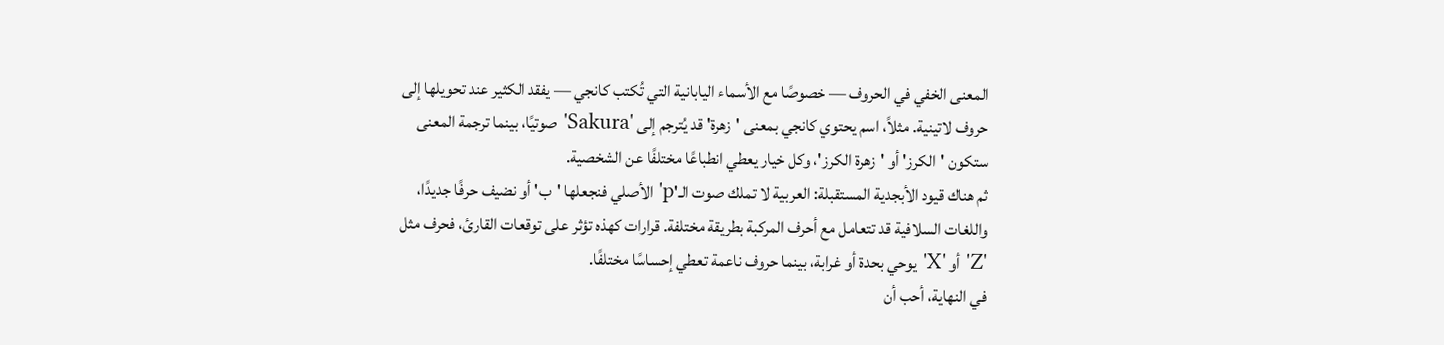المعنى الخفي في الحروف — خصوصًا مع الأسماء اليابانية التي تُكتب كانجي — يفقد الكثير عند تحويلها إلى حروف لاتينية. مثلاً، اسم يحتوي كانجي بمعنى 'زهرة' قد يُترجم إلى 'Sakura' صوتيًا، بينما ترجمة المعنى ستكون 'الكرز' أو 'زهرة الكرز'، وكل خيار يعطي انطباعًا مختلفًا عن الشخصية.
ثم هناك قيود الأبجدية المستقبلة: العربية لا تملك صوت الـ'p' الأصلي فنجعلها 'ب' أو نضيف حرفًا جديدًا، واللغات السلافية قد تتعامل مع أحرف المركبة بطريقة مختلفة. قرارات كهذه تؤثر على توقعات القارئ، فحرف مثل 'Z' أو 'X' يوحي بحدة أو غرابة، بينما حروف ناعمة تعطي إحساسًا مختلفًا.
في النهاية، أحب أن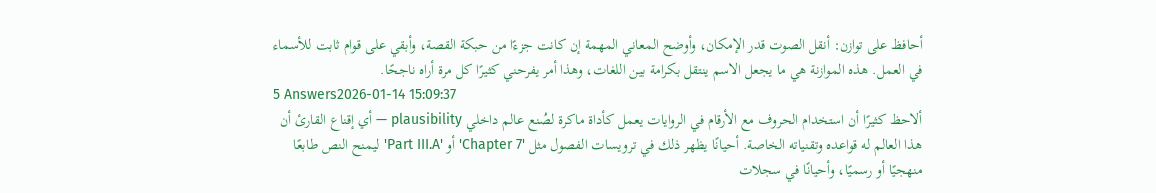أحافظ على توازن: أنقل الصوت قدر الإمكان، وأوضح المعاني المهمة إن كانت جزءًا من حبكة القصة، وأبقي على قوام ثابت للأسماء في العمل. هذه الموازنة هي ما يجعل الاسم ينتقل بكرامة بين اللغات، وهذا أمر يفرحني كثيرًا كل مرة أراه ناجحًا.
5 Answers2026-01-14 15:09:37
ألاحظ كثيرًا أن استخدام الحروف مع الأرقام في الروايات يعمل كأداة ماكرة لصُنع عالم داخلي plausibility — أي إقناع القارئ أن هذا العالم له قواعده وتقنياته الخاصة. أحيانًا يظهر ذلك في ترويسات الفصول مثل 'Chapter 7' أو 'Part III.A' ليمنح النص طابعًا منهجيًا أو رسميًا، وأحيانًا في سجلات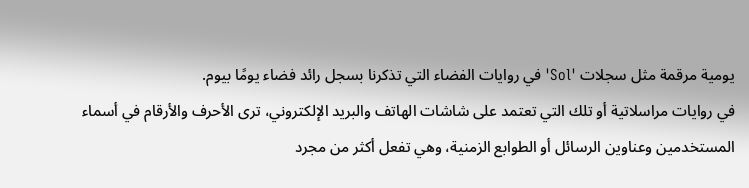يومية مرقمة مثل سجلات 'Sol' في روايات الفضاء التي تذكرنا بسجل رائد فضاء يومًا بيوم.
في روايات مراسلاتية أو تلك التي تعتمد على شاشات الهاتف والبريد الإلكتروني، ترى الأحرف والأرقام في أسماء المستخدمين وعناوين الرسائل أو الطوابع الزمنية، وهي تفعل أكثر من مجرد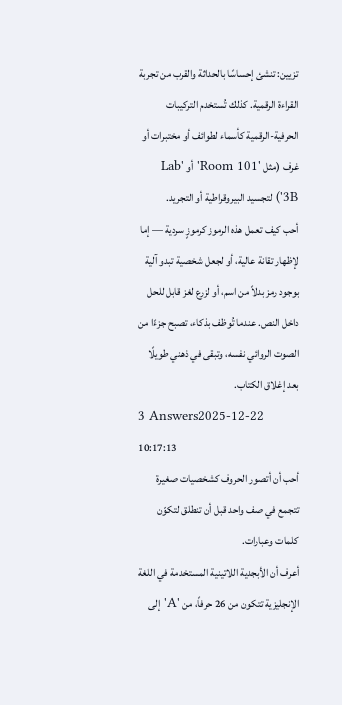تزيين: تنشئ إحساسًا بالحداثة والقرب من تجربة القراءة الرقمية. كذلك تُستخدم التركيبات الحرفية-الرقمية كأسماء لطوائف أو مختبرات أو غرف (مثل 'Room 101' أو 'Lab 3B') لتجسيد البيروقراطية أو التجريد.
أحب كيف تعمل هذه الرموز كرموزٍ سردية — إما لإظهار تقانة عالية، أو لجعل شخصية تبدو آلية بوجود رمز بدلاً من اسم، أو لزرع لغز قابل للحل داخل النص. عندما تُوظف بذكاء، تصبح جزءًا من الصوت الروائي نفسه، وتبقى في ذهني طويلًا بعد إغلاق الكتاب.
3 Answers2025-12-22 10:17:13
أحب أن أتصور الحروف كشخصيات صغيرة تتجمع في صف واحد قبل أن تنطلق لتكوّن كلمات وعبارات.
أعرف أن الأبجدية اللاتينية المستخدمة في اللغة الإنجليزية تتكون من 26 حرفاً، من 'A' إلى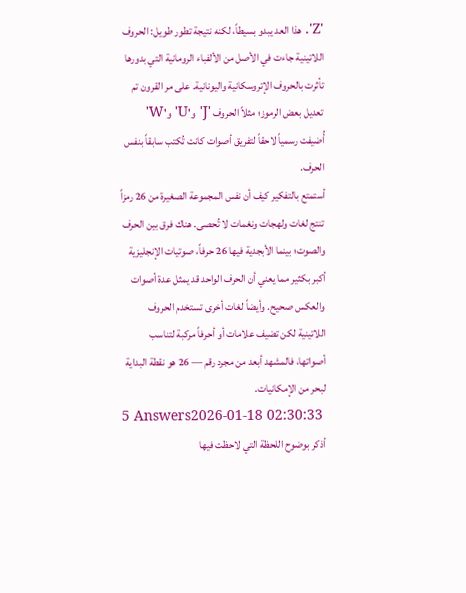'Z'. هذا العد يبدو بسيطاً، لكنه نتيجة تطور طويل: الحروف اللاتينية جاءت في الأصل من الألفباء الرومانية التي بدورها تأثرت بالحروف الإتروسكانية واليونانية. على مر القرون تم تعديل بعض الرموز؛ مثلاً الحروف 'J' و'U' و'W' أُضيفت رسمياً لاحقاً لتفريق أصوات كانت تُكتب سابقاً بنفس الحرف.
أستمتع بالتفكير كيف أن نفس المجموعة الصغيرة من 26 رمزاً تنتج لغات ولهجات ونغمات لا تُحصى. هناك فرق بين الحرف والصوت؛ بينما الأبجدية فيها 26 حرفاً، صوتيات الإنجليزية أكبر بكثير مما يعني أن الحرف الواحد قد يمثل عدة أصوات والعكس صحيح. وأيضاً لغات أخرى تستخدم الحروف اللاتينية لكن تضيف علامات أو أحرفاً مركبة لتناسب أصواتها، فالمشهد أبعد من مجرد رقم — 26 هو نقطة البداية لبحر من الإمكانيات.
5 Answers2026-01-18 02:30:33
أذكر بوضوح اللحظة التي لاحظت فيها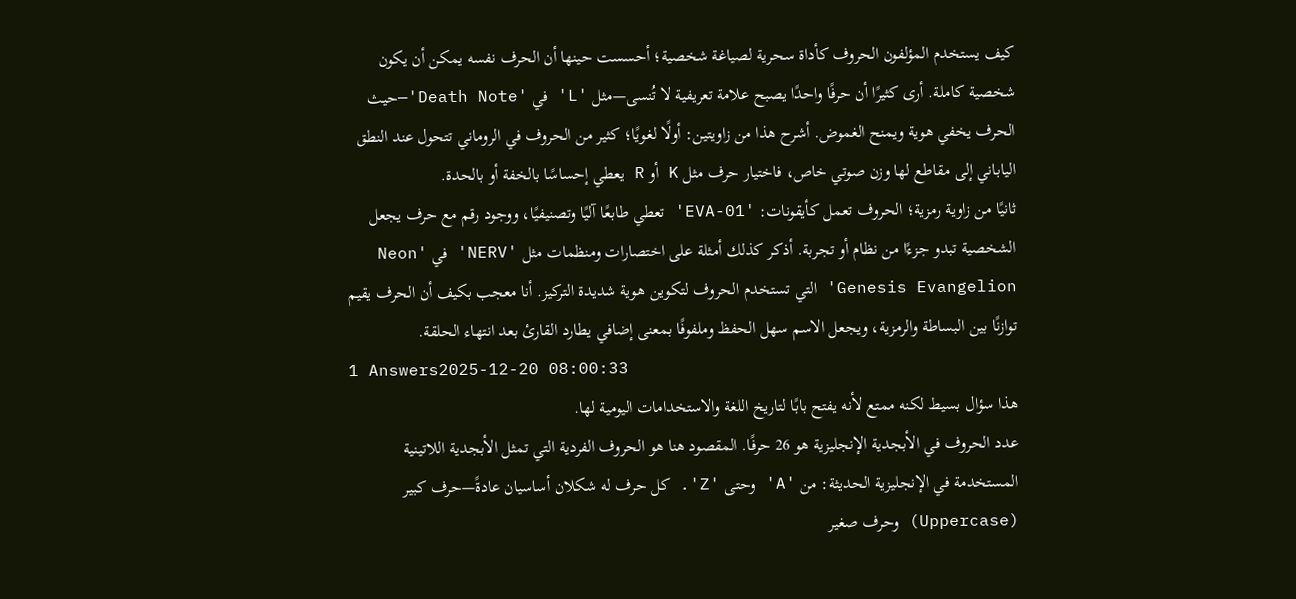كيف يستخدم المؤلفون الحروف كأداة سحرية لصياغة شخصية؛ أحسست حينها أن الحرف نفسه يمكن أن يكون شخصية كاملة. أرى كثيرًا أن حرفًا واحدًا يصبح علامة تعريفية لا تُنسى—مثل 'L' في 'Death Note'—حيث الحرف يخفي هوية ويمنح الغموض. أشرح هذا من زاويتين: أولًا لغويًا؛ كثير من الحروف في الروماني تتحول عند النطق الياباني إلى مقاطع لها وزن صوتي خاص، فاختيار حرف مثل K أو R يعطي إحساسًا بالخفة أو بالحدة.
ثانيًا من زاوية رمزية؛ الحروف تعمل كأيقونات: 'EVA-01' تعطي طابعًا آليًا وتصنيفيًا، ووجود رقم مع حرف يجعل الشخصية تبدو جزءًا من نظام أو تجربة. أذكر كذلك أمثلة على اختصارات ومنظمات مثل 'NERV' في 'Neon Genesis Evangelion' التي تستخدم الحروف لتكوين هوية شديدة التركيز. أنا معجب بكيف أن الحرف يقيم توازنًا بين البساطة والرمزية، ويجعل الاسم سهل الحفظ وملفوفًا بمعنى إضافي يطارد القارئ بعد انتهاء الحلقة.
1 Answers2025-12-20 08:00:33
هذا سؤال بسيط لكنه ممتع لأنه يفتح بابًا لتاريخ اللغة والاستخدامات اليومية لها.
عدد الحروف في الأبجدية الإنجليزية هو 26 حرفًا. المقصود هنا هو الحروف الفردية التي تمثل الأبجدية اللاتينية المستخدمة في الإنجليزية الحديثة: من 'A' وحتى 'Z'. كل حرف له شكلان أساسيان عادةً—حرف كبير (Uppercase) وحرف صغير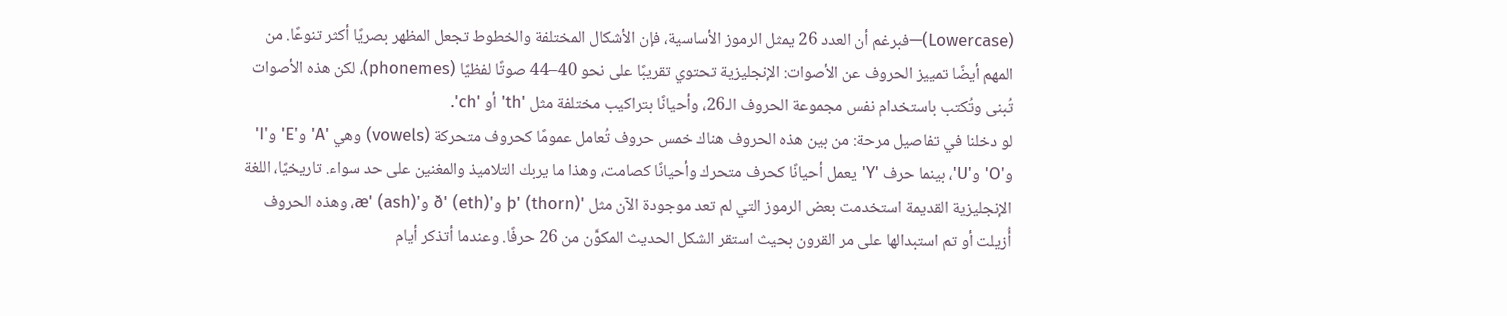(Lowercase)—فبرغم أن العدد 26 يمثل الرموز الأساسية، فإن الأشكال المختلفة والخطوط تجعل المظهر بصريًا أكثر تنوعًا. من المهم أيضًا تمييز الحروف عن الأصوات: الإنجليزية تحتوي تقريبًا على نحو 40–44 صوتًا لفظيًا (phonemes)، لكن هذه الأصوات تُبنى وتُكتب باستخدام نفس مجموعة الحروف الـ26، وأحيانًا بتراكيب مختلفة مثل 'th' أو 'ch'.
لو دخلنا في تفاصيل مرحة: من بين هذه الحروف هناك خمس حروف تُعامل عمومًا كحروف متحركة (vowels) وهي 'A' و'E' و'I' و'O' و'U'، بينما حرف 'Y' يعمل أحيانًا كحرف متحرك وأحيانًا كصامت، وهذا ما يربك التلاميذ والمغنين على حد سواء. تاريخيًا، اللغة الإنجليزية القديمة استخدمت بعض الرموز التي لم تعد موجودة الآن مثل 'þ' (thorn) و'ð' (eth) و'æ' (ash)، وهذه الحروف أُزيلت أو تم استبدالها على مر القرون بحيث استقر الشكل الحديث المكوَّن من 26 حرفًا. وعندما أتذكر أيام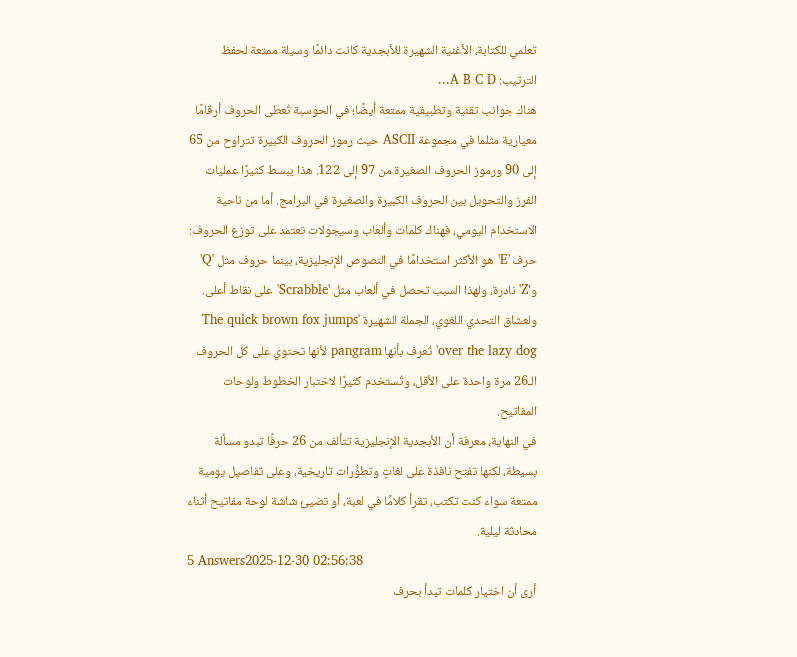تعلمي للكتابة، الأغنية الشهيرة للأبجدية كانت دائمًا وسيلة ممتعة لحفظ الترتيب: A B C D...
هناك جوانب تقنية وتطبيقية ممتعة أيضًا؛ في الحوسبة تُعطى الحروف أرقامًا معيارية مثلما في مجموعة ASCII حيث رموز الحروف الكبيرة تتراوح من 65 إلى 90 ورموز الحروف الصغيرة من 97 إلى 122. هذا يبسط كثيرًا عمليات الفرز والتحويل بين الحروف الكبيرة والصغيرة في البرامج. أما من ناحية الاستخدام اليومي، فهناك كلمات وألعاب وسيجولات تعتمد على توزع الحروف: حرف 'E' هو الأكثر استخدامًا في النصوص الإنجليزية، بينما حروف مثل 'Q' و'Z' نادرة، ولهذا السبب تحصل في ألعاب مثل 'Scrabble' على نقاط أعلى. ولعشاق التحدي اللغوي، الجملة الشهيرة 'The quick brown fox jumps over the lazy dog' تُعرف بأنها pangram لأنها تحتوي على كل الحروف الـ26 مرة واحدة على الأقل، وتُستخدم كثيرًا لاختبار الخطوط ولوحات المفاتيح.
في النهاية، معرفة أن الأبجدية الإنجليزية تتألف من 26 حرفًا تبدو مسألة بسيطة، لكنها تفتح نافذة على لغاتٍ وتطوُّرات تاريخية، وعلى تفاصيل يومية ممتعة سواء كنت تكتب، تقرأ كلامًا في لعبة، أو تضيئ شاشة لوحة مفاتيح أثناء محادثة ليلية.
5 Answers2025-12-30 02:56:38
أرى أن اختيار كلمات تبدأ بحرف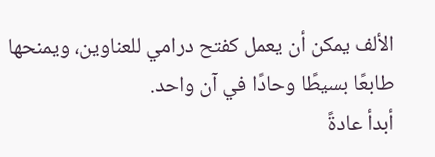الألف يمكن أن يعمل كفتح درامي للعناوين، ويمنحها طابعًا بسيطًا وحادًا في آن واحد.
أبدأ عادةً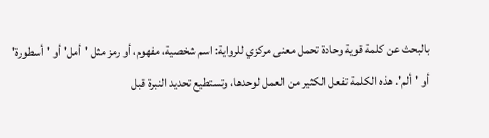بالبحث عن كلمة قوية وحادة تحمل معنى مركزي للرواية: اسم شخصية، مفهوم، أو رمز مثل 'أمل' أو 'أسطورة' أو 'ألم'. هذه الكلمة تفعل الكثير من العمل لوحدها، وتستطيع تحديد النبرة قبل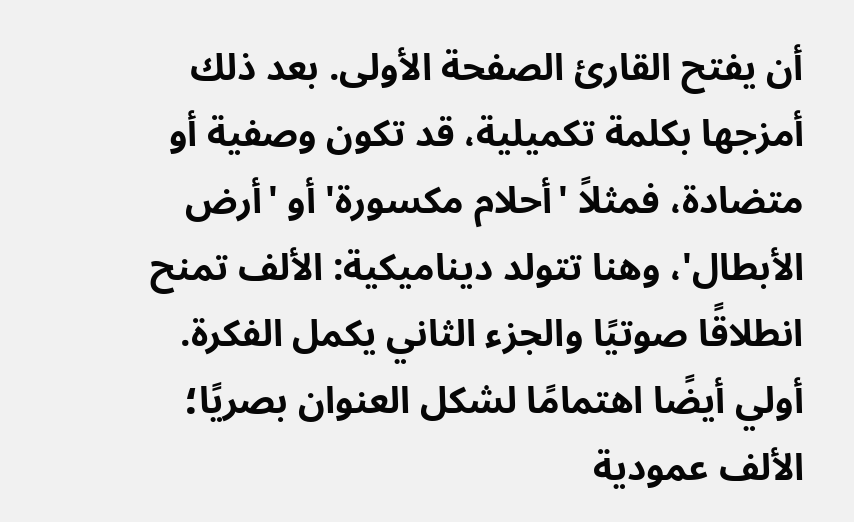أن يفتح القارئ الصفحة الأولى. بعد ذلك أمزجها بكلمة تكميلية، قد تكون وصفية أو متضادة، فمثلاً 'أحلام مكسورة' أو 'أرض الأبطال'، وهنا تتولد ديناميكية: الألف تمنح انطلاقًا صوتيًا والجزء الثاني يكمل الفكرة.
أولي أيضًا اهتمامًا لشكل العنوان بصريًا؛ الألف عمودية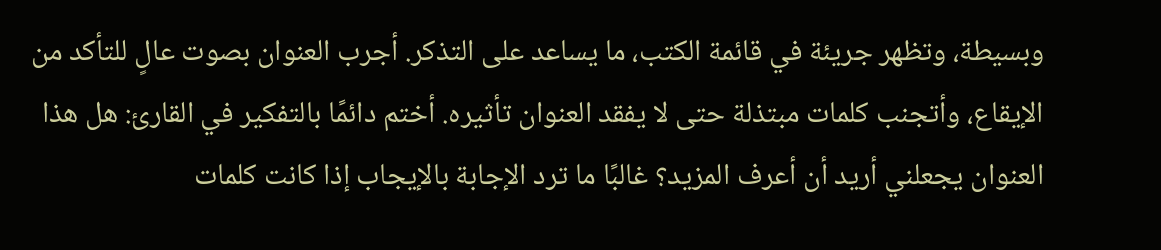وبسيطة، وتظهر جريئة في قائمة الكتب، ما يساعد على التذكر. أجرب العنوان بصوت عالٍ للتأكد من الإيقاع، وأتجنب كلمات مبتذلة حتى لا يفقد العنوان تأثيره. أختم دائمًا بالتفكير في القارئ: هل هذا العنوان يجعلني أريد أن أعرف المزيد؟ غالبًا ما ترد الإجابة بالإيجاب إذا كانت كلمات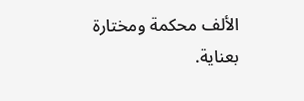الألف محكمة ومختارة بعناية.